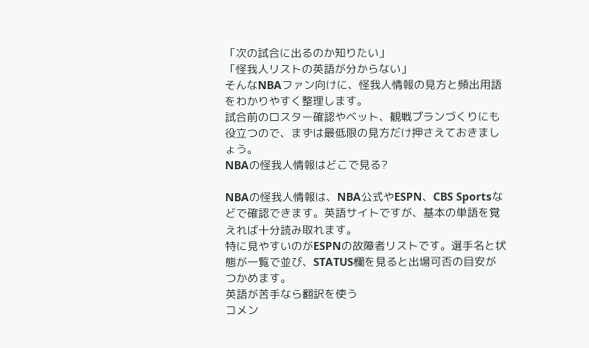「次の試合に出るのか知りたい」
「怪我人リストの英語が分からない」
そんなNBAファン向けに、怪我人情報の見方と頻出用語をわかりやすく整理します。
試合前のロスター確認やベット、観戦プランづくりにも役立つので、まずは最低限の見方だけ押さえておきましょう。
NBAの怪我人情報はどこで見る?

NBAの怪我人情報は、NBA公式やESPN、CBS Sportsなどで確認できます。英語サイトですが、基本の単語を覚えれば十分読み取れます。
特に見やすいのがESPNの故障者リストです。選手名と状態が一覧で並び、STATUS欄を見ると出場可否の目安がつかめます。
英語が苦手なら翻訳を使う
コメン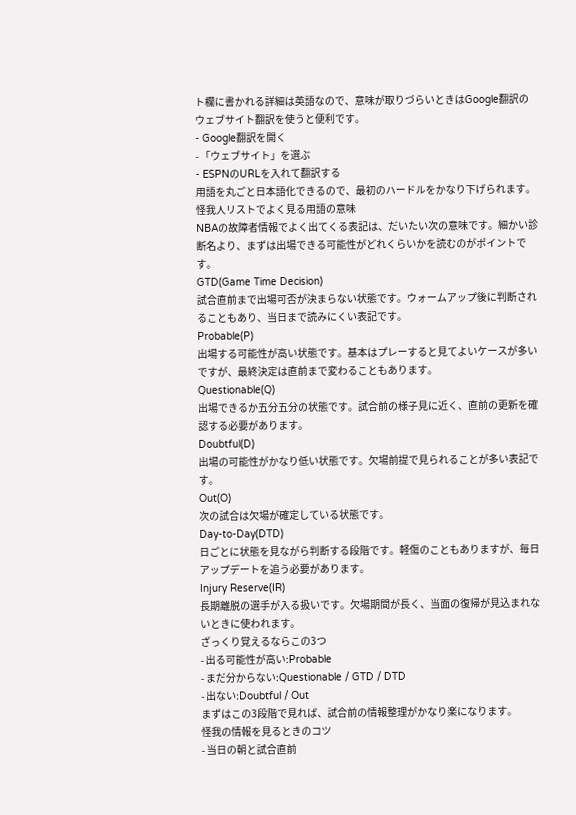ト欄に書かれる詳細は英語なので、意味が取りづらいときはGoogle翻訳のウェブサイト翻訳を使うと便利です。
- Google翻訳を開く
- 「ウェブサイト」を選ぶ
- ESPNのURLを入れて翻訳する
用語を丸ごと日本語化できるので、最初のハードルをかなり下げられます。
怪我人リストでよく見る用語の意味
NBAの故障者情報でよく出てくる表記は、だいたい次の意味です。細かい診断名より、まずは出場できる可能性がどれくらいかを読むのがポイントです。
GTD(Game Time Decision)
試合直前まで出場可否が決まらない状態です。ウォームアップ後に判断されることもあり、当日まで読みにくい表記です。
Probable(P)
出場する可能性が高い状態です。基本はプレーすると見てよいケースが多いですが、最終決定は直前まで変わることもあります。
Questionable(Q)
出場できるか五分五分の状態です。試合前の様子見に近く、直前の更新を確認する必要があります。
Doubtful(D)
出場の可能性がかなり低い状態です。欠場前提で見られることが多い表記です。
Out(O)
次の試合は欠場が確定している状態です。
Day-to-Day(DTD)
日ごとに状態を見ながら判断する段階です。軽傷のこともありますが、毎日アップデートを追う必要があります。
Injury Reserve(IR)
長期離脱の選手が入る扱いです。欠場期間が長く、当面の復帰が見込まれないときに使われます。
ざっくり覚えるならこの3つ
- 出る可能性が高い:Probable
- まだ分からない:Questionable / GTD / DTD
- 出ない:Doubtful / Out
まずはこの3段階で見れば、試合前の情報整理がかなり楽になります。
怪我の情報を見るときのコツ
- 当日の朝と試合直前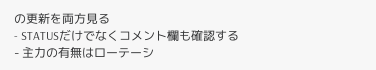の更新を両方見る
- STATUSだけでなくコメント欄も確認する
- 主力の有無はローテーシ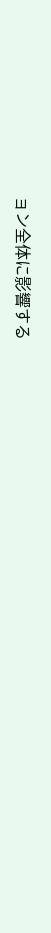ョン全体に影響する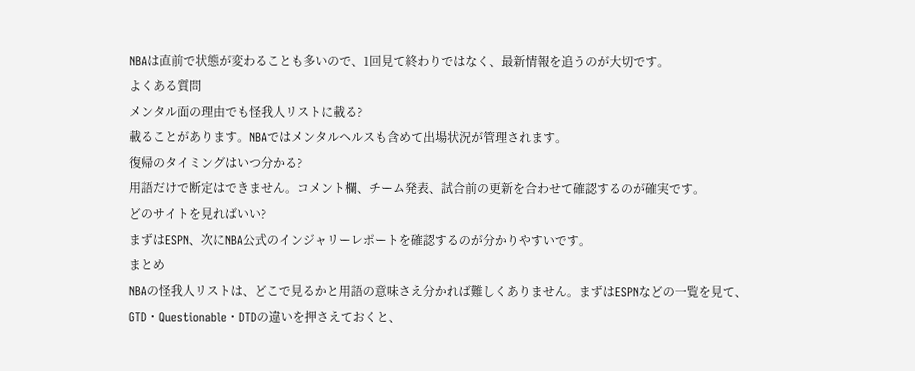NBAは直前で状態が変わることも多いので、1回見て終わりではなく、最新情報を追うのが大切です。
よくある質問
メンタル面の理由でも怪我人リストに載る?
載ることがあります。NBAではメンタルヘルスも含めて出場状況が管理されます。
復帰のタイミングはいつ分かる?
用語だけで断定はできません。コメント欄、チーム発表、試合前の更新を合わせて確認するのが確実です。
どのサイトを見ればいい?
まずはESPN、次にNBA公式のインジャリーレポートを確認するのが分かりやすいです。
まとめ
NBAの怪我人リストは、どこで見るかと用語の意味さえ分かれば難しくありません。まずはESPNなどの一覧を見て、GTD・Questionable・DTDの違いを押さえておくと、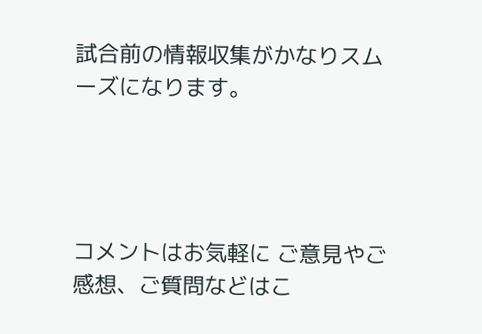試合前の情報収集がかなりスムーズになります。




コメントはお気軽に ご意見やご感想、ご質問などはこ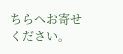ちらへお寄せください。